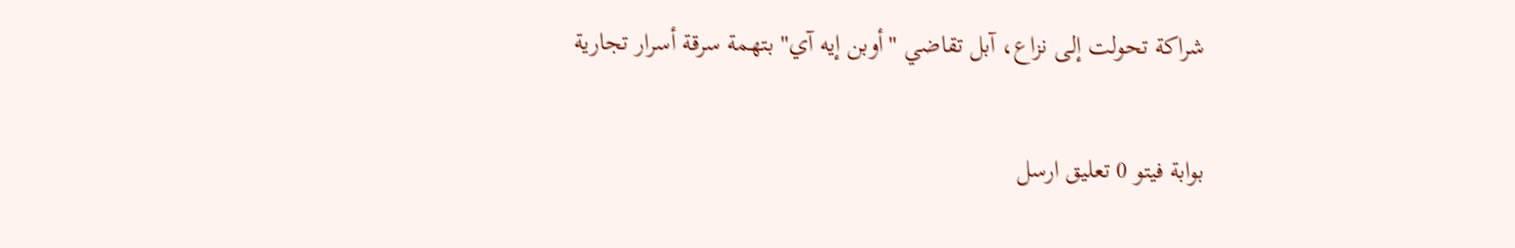شراكة تحولت إلى نزاع، آبل تقاضي "أوبن إيه آي" بتهمة سرقة أسرار تجارية

بوابة فيتو 0 تعليق ارسل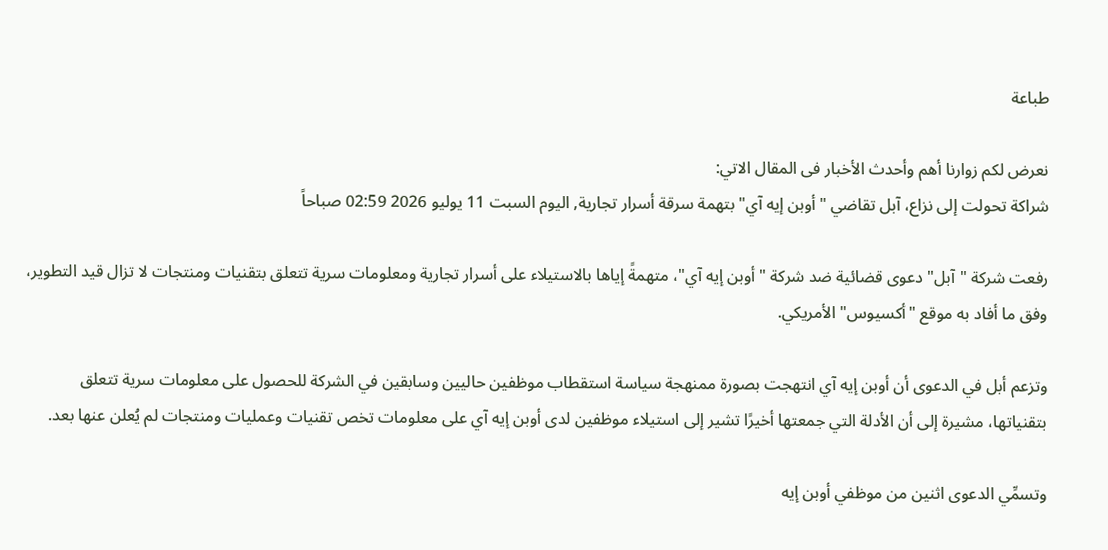طباعة

نعرض لكم زوارنا أهم وأحدث الأخبار فى المقال الاتي:
شراكة تحولت إلى نزاع، آبل تقاضي "أوبن إيه آي" بتهمة سرقة أسرار تجارية, اليوم السبت 11 يوليو 2026 02:59 صباحاً

رفعت شركة "آبل" دعوى قضائية ضد شركة "أوبن إيه آي"، متهمةً إياها بالاستيلاء على أسرار تجارية ومعلومات سرية تتعلق بتقنيات ومنتجات لا تزال قيد التطوير، وفق ما أفاد به موقع "أكسيوس" الأمريكي.

وتزعم أبل في الدعوى أن أوبن إيه آي انتهجت بصورة ممنهجة سياسة استقطاب موظفين حاليين وسابقين في الشركة للحصول على معلومات سرية تتعلق بتقنياتها، مشيرة إلى أن الأدلة التي جمعتها أخيرًا تشير إلى استيلاء موظفين لدى أوبن إيه آي على معلومات تخص تقنيات وعمليات ومنتجات لم يُعلن عنها بعد.

وتسمِّي الدعوى اثنين من موظفي أوبن إيه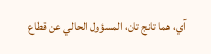آي، هما تانج تان، المسؤول الحالي عن قطاع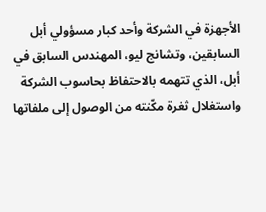الأجهزة في الشركة وأحد كبار مسؤولي أبل السابقين، وتشانج ليو، المهندس السابق في أبل، الذي تتهمه بالاحتفاظ بحاسوب الشركة واستغلال ثغرة مكّنته من الوصول إلى ملفاتها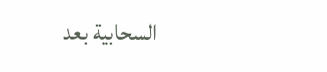السحابية بعد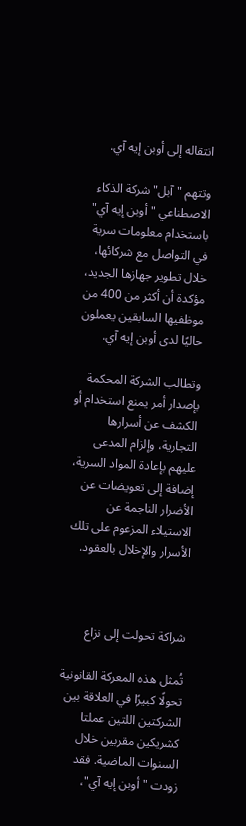انتقاله إلى أوبن إيه آي.

وتتهم "آبل" شركة الذكاء الاصطناعي "أوبن إيه آي" باستخدام معلومات سرية في التواصل مع شركائها، خلال تطوير جهازها الجديد، مؤكدة أن أكثر من 400 من موظفيها السابقين يعملون حاليًا لدى أوبن إيه آي.

وتطالب الشركة المحكمة بإصدار أمر يمنع استخدام أو الكشف عن أسرارها التجارية، وإلزام المدعى عليهم بإعادة المواد السرية، إضافة إلى تعويضات عن الأضرار الناجمة عن الاستيلاء المزعوم على تلك الأسرار والإخلال بالعقود.



شراكة تحولت إلى نزاع

تُمثل هذه المعركة القانونية تحولًا كبيرًا في العلاقة بين الشركتين اللتين عملتا كشريكين مقربين خلال السنوات الماضية. فقد زودت "أوبن إيه آي"،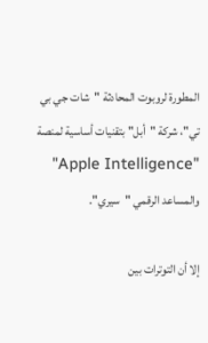المطورة لروبوت المحادثة "شات جي بي تي"، شركة "أبل" بتقنيات أساسية لمنصة "Apple Intelligence" والمساعد الرقمي "سيري".

إلا أن التوترات بين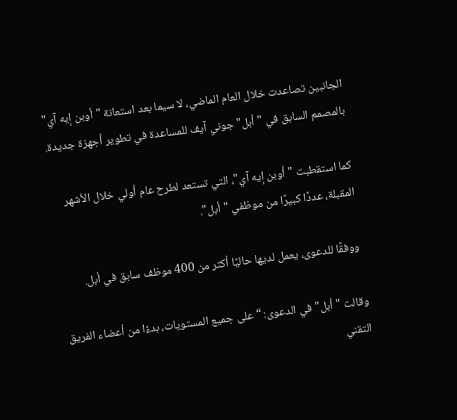الجانبين تصاعدت خلال العام الماضي، لا سيما بعد استعانة "أوبن إيه آي" بالمصمم السابق في "أبل" جوني آيف للمساعدة في تطوير أجهزة جديدة.

كما استقطبت "أوبن إيه آي"، التي تستعد لطرح عام أولي خلال الأشهر المقبلة، عددًا كبيرًا من موظفي "أبل".

 ووفقًا للدعوى، يعمل لديها حاليًا أكثر من 400 موظف سابق في أبل.

وقالت "أبل" في الدعوى: “على جميع المستويات، بدءًا من أعضاء الفريق التقني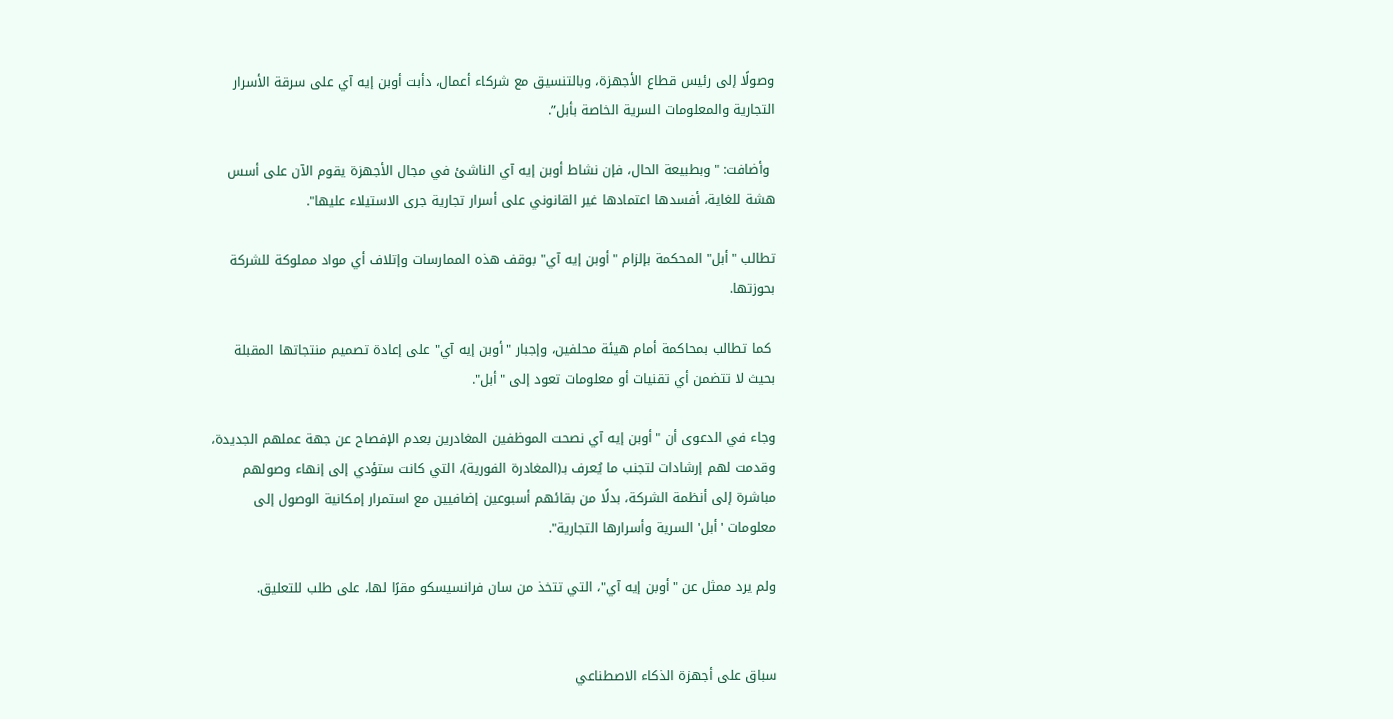وصولًا إلى رئيس قطاع الأجهزة، وبالتنسيق مع شركاء أعمال، دأبت أوبن إيه آي على سرقة الأسرار التجارية والمعلومات السرية الخاصة بأبل”.

 وأضافت: "وبطبيعة الحال، فإن نشاط أوبن إيه آي الناشئ في مجال الأجهزة يقوم الآن على أسس هشة للغاية، أفسدها اعتمادها غير القانوني على أسرار تجارية جرى الاستيلاء عليها".

تطالب "أبل" المحكمة بإلزام "أوبن إيه آي" بوقف هذه الممارسات وإتلاف أي مواد مملوكة للشركة بحوزتها.

 كما تطالب بمحاكمة أمام هيئة محلفين، وإجبار "أوبن إيه آي" على إعادة تصميم منتجاتها المقبلة بحيث لا تتضمن أي تقنيات أو معلومات تعود إلى "أبل".

وجاء في الدعوى أن "أوبن إيه آي نصحت الموظفين المغادرين بعدم الإفصاح عن جهة عملهم الجديدة، وقدمت لهم إرشادات لتجنب ما يُعرف بـ(المغادرة الفورية)، التي كانت ستؤدي إلى إنهاء وصولهم مباشرة إلى أنظمة الشركة، بدلًا من بقائهم أسبوعين إضافيين مع استمرار إمكانية الوصول إلى معلومات 'أبل' السرية وأسرارها التجارية".

ولم يرد ممثل عن "أوبن إيه آي"، التي تتخذ من سان فرانسيسكو مقرًا لها، على طلب للتعليق.


سباق على أجهزة الذكاء الاصطناعي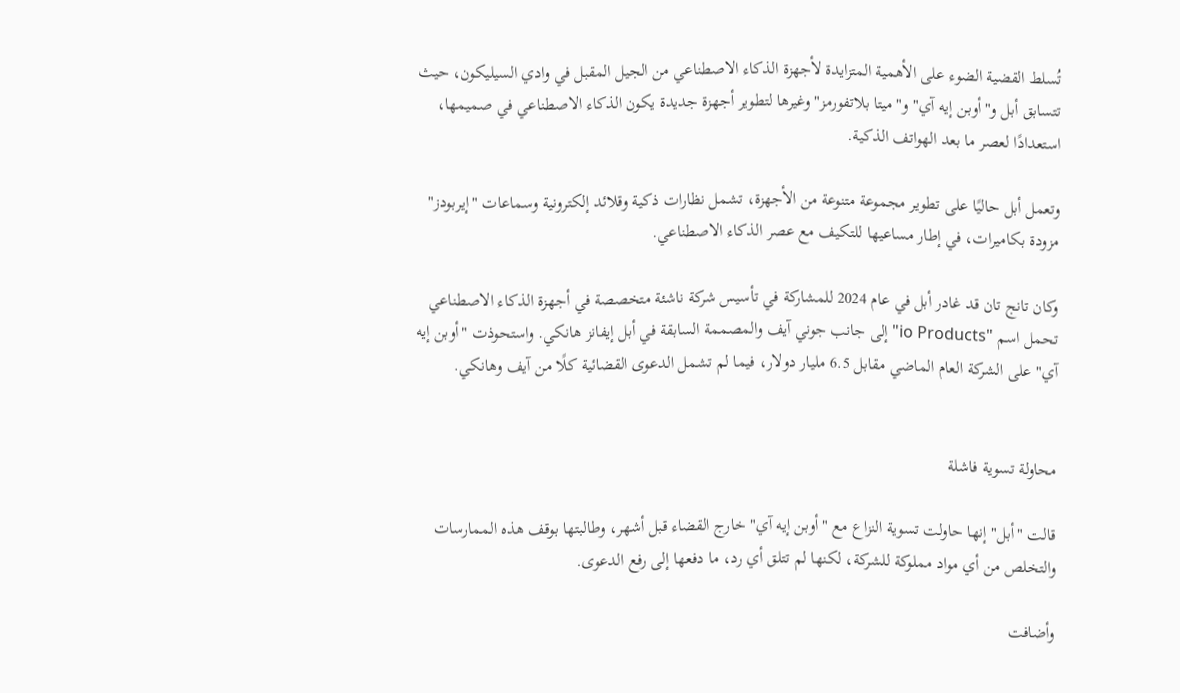تُسلط القضية الضوء على الأهمية المتزايدة لأجهزة الذكاء الاصطناعي من الجيل المقبل في وادي السيليكون، حيث تتسابق أبل و"أوبن إيه آي" و"ميتا بلاتفورمز" وغيرها لتطوير أجهزة جديدة يكون الذكاء الاصطناعي في صميمها، استعدادًا لعصر ما بعد الهواتف الذكية.

وتعمل أبل حاليًا على تطوير مجموعة متنوعة من الأجهزة، تشمل نظارات ذكية وقلائد إلكترونية وسماعات "إيربودز" مزودة بكاميرات، في إطار مساعيها للتكيف مع عصر الذكاء الاصطناعي.

وكان تانج تان قد غادر أبل في عام 2024 للمشاركة في تأسيس شركة ناشئة متخصصة في أجهزة الذكاء الاصطناعي تحمل اسم "io Products" إلى جانب جوني آيف والمصممة السابقة في أبل إيفانز هانكي. واستحوذت "أوبن إيه آي" على الشركة العام الماضي مقابل 6.5 مليار دولار، فيما لم تشمل الدعوى القضائية كلًا من آيف وهانكي.


محاولة تسوية فاشلة

قالت "أبل" إنها حاولت تسوية النزاع مع "أوبن إيه آي" خارج القضاء قبل أشهر، وطالبتها بوقف هذه الممارسات والتخلص من أي مواد مملوكة للشركة، لكنها لم تتلق أي رد، ما دفعها إلى رفع الدعوى.

وأضافت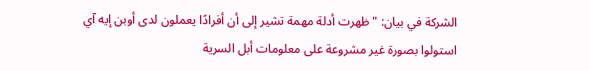الشركة في بيان: "ظهرت أدلة مهمة تشير إلى أن أفرادًا يعملون لدى أوبن إيه آي استولوا بصورة غير مشروعة على معلومات أبل السرية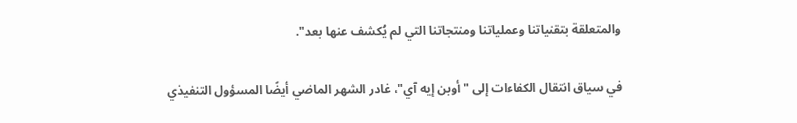والمتعلقة بتقنياتنا وعملياتنا ومنتجاتنا التي لم يُكشف عنها بعد".

في سياق انتقال الكفاءات إلى "أوبن إيه آي"، غادر الشهر الماضي أيضًا المسؤول التنفيذي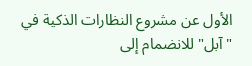الأول عن مشروع النظارات الذكية في "آبل" للانضمام إلى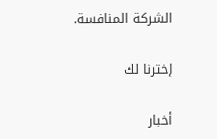الشركة المنافسة.

إخترنا لك

أخبار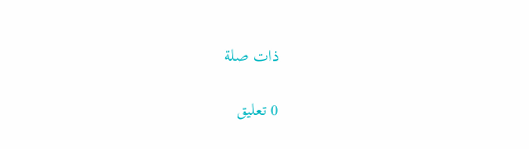ذات صلة

0 تعليق